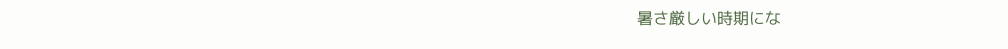暑さ厳しい時期にな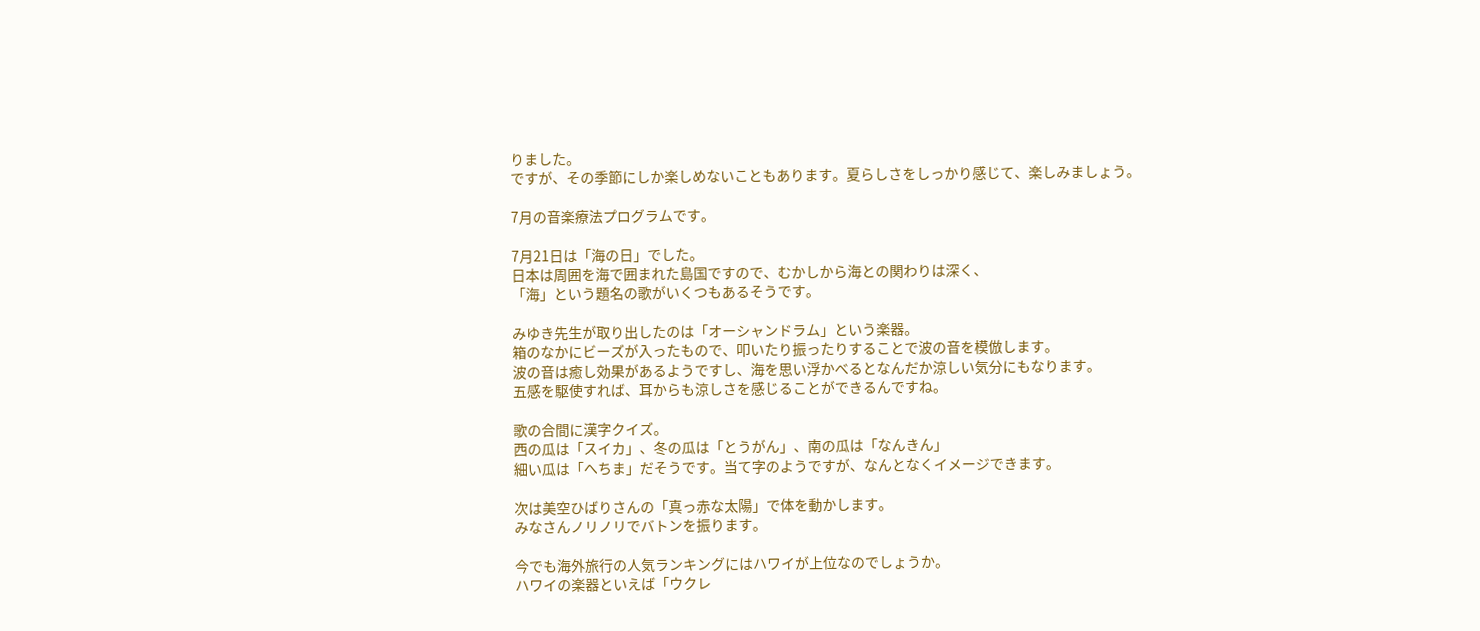りました。
ですが、その季節にしか楽しめないこともあります。夏らしさをしっかり感じて、楽しみましょう。

7月の音楽療法プログラムです。

7月21日は「海の日」でした。
日本は周囲を海で囲まれた島国ですので、むかしから海との関わりは深く、
「海」という題名の歌がいくつもあるそうです。

みゆき先生が取り出したのは「オーシャンドラム」という楽器。
箱のなかにビーズが入ったもので、叩いたり振ったりすることで波の音を模倣します。
波の音は癒し効果があるようですし、海を思い浮かべるとなんだか涼しい気分にもなります。
五感を駆使すれば、耳からも涼しさを感じることができるんですね。

歌の合間に漢字クイズ。
西の瓜は「スイカ」、冬の瓜は「とうがん」、南の瓜は「なんきん」
細い瓜は「へちま」だそうです。当て字のようですが、なんとなくイメージできます。

次は美空ひばりさんの「真っ赤な太陽」で体を動かします。
みなさんノリノリでバトンを振ります。

今でも海外旅行の人気ランキングにはハワイが上位なのでしょうか。
ハワイの楽器といえば「ウクレ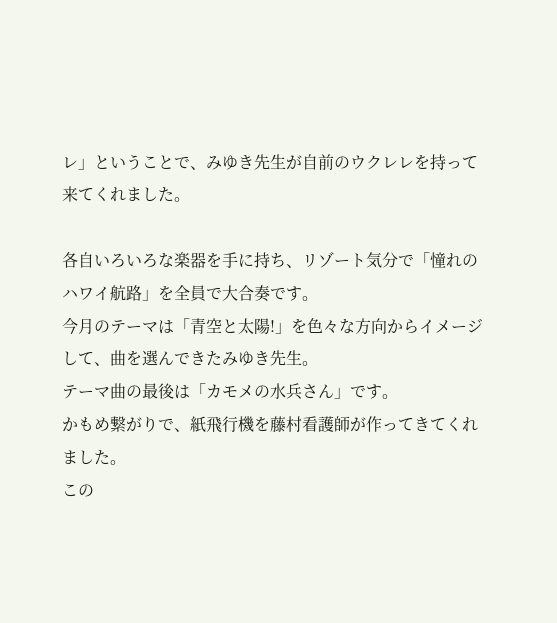レ」ということで、みゆき先生が自前のウクレレを持って来てくれました。

各自いろいろな楽器を手に持ち、リゾート気分で「憧れのハワイ航路」を全員で大合奏です。
今月のテーマは「青空と太陽!」を色々な方向からイメージして、曲を選んできたみゆき先生。
テーマ曲の最後は「カモメの水兵さん」です。
かもめ繋がりで、紙飛行機を藤村看護師が作ってきてくれました。
この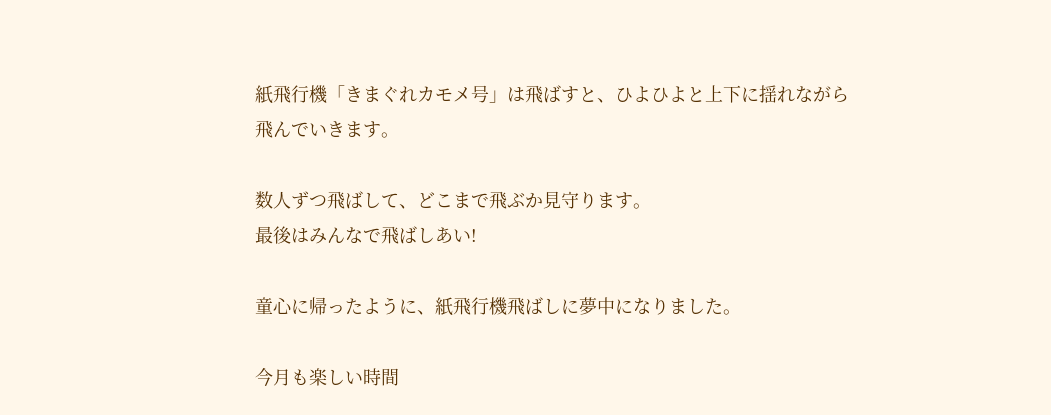紙飛行機「きまぐれカモメ号」は飛ばすと、ひよひよと上下に揺れながら飛んでいきます。

数人ずつ飛ばして、どこまで飛ぶか見守ります。
最後はみんなで飛ばしあい!

童心に帰ったように、紙飛行機飛ばしに夢中になりました。

今月も楽しい時間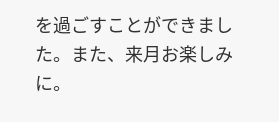を過ごすことができました。また、来月お楽しみに。